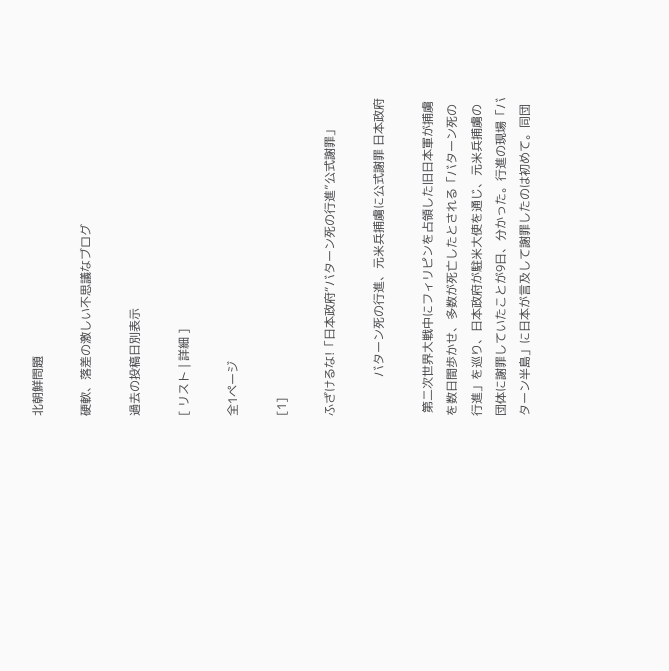北朝鮮問題

硬軟、落差の激しい不思議なブログ

過去の投稿日別表示

[ リスト | 詳細 ]

全1ページ

[1]

ふざけるな!「日本政府“バターン死の行進”公式謝罪」

             バターン死の行進、元米兵捕虜に公式謝罪 日本政府

 第二次世界大戦中にフィリピンを占領した旧日本軍が捕虜を数日間歩かせ、多数が死亡したとされる「バターン死の行進」を巡り、日本政府が駐米大使を通じ、元米兵捕虜の団体に謝罪していたことが9日、分かった。行進の現場「バターン半島」に日本が言及して謝罪したのは初めて。同団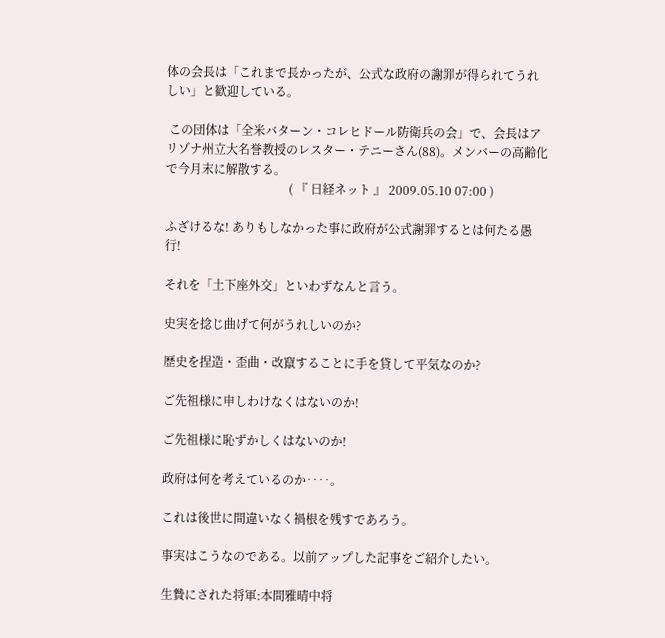体の会長は「これまで長かったが、公式な政府の謝罪が得られてうれしい」と歓迎している。

 この団体は「全米バターン・コレヒドール防衛兵の会」で、会長はアリゾナ州立大名誉教授のレスター・テニーさん(88)。メンバーの高齢化で今月末に解散する。
                                         ( 『 日経ネット 』 2009.05.10 07:00 )

ふざけるな! ありもしなかった事に政府が公式謝罪するとは何たる愚行!

それを「土下座外交」といわずなんと言う。

史実を捻じ曲げて何がうれしいのか?

歴史を捏造・歪曲・改竄することに手を貸して平気なのか?

ご先祖様に申しわけなくはないのか!

ご先祖様に恥ずかしくはないのか!

政府は何を考えているのか‥‥。

これは後世に間違いなく禍根を残すであろう。

事実はこうなのである。以前アップした記事をご紹介したい。

生贄にされた将軍:本間雅晴中将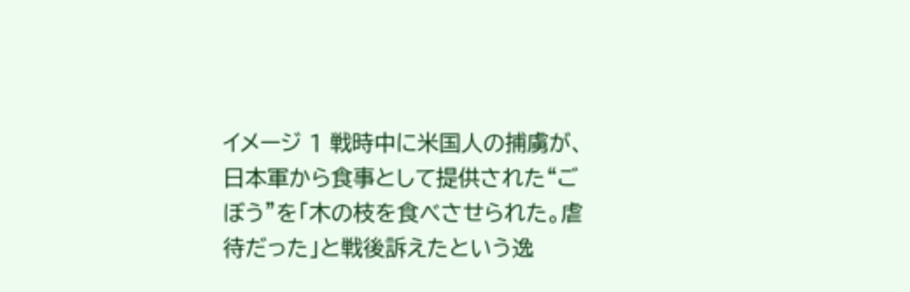イメージ 1 戦時中に米国人の捕虜が、日本軍から食事として提供された“ごぼう”を「木の枝を食べさせられた。虐待だった」と戦後訴えたという逸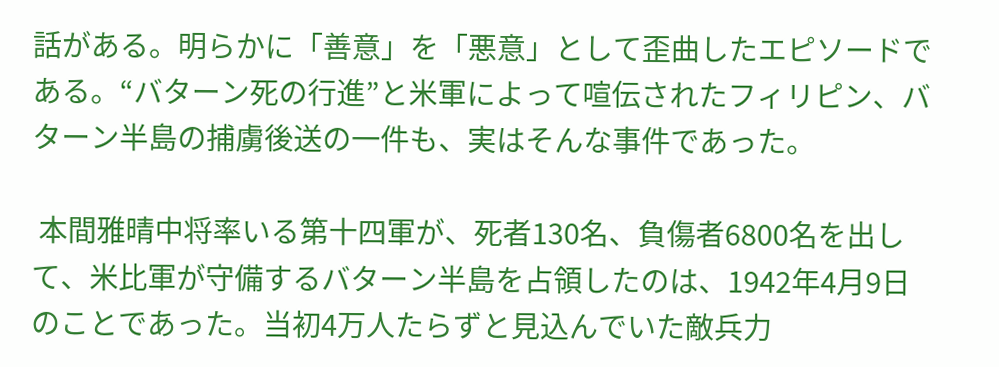話がある。明らかに「善意」を「悪意」として歪曲したエピソードである。“バターン死の行進”と米軍によって喧伝されたフィリピン、バターン半島の捕虜後送の一件も、実はそんな事件であった。

 本間雅晴中将率いる第十四軍が、死者130名、負傷者6800名を出して、米比軍が守備するバターン半島を占領したのは、1942年4月9日のことであった。当初4万人たらずと見込んでいた敵兵力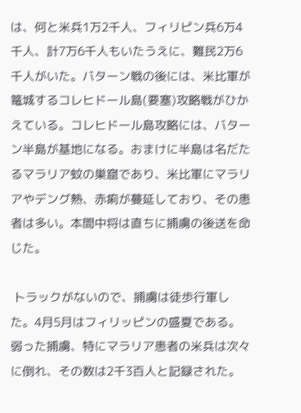は、何と米兵1万2千人、フィリピン兵6万4千人、計7万6千人もいたうえに、難民2万6千人がいた。バターン戦の後には、米比軍が篭城するコレヒドール島(要塞)攻略戦がひかえている。コレヒドール島攻略には、バターン半島が基地になる。おまけに半島は名だたるマラリア蚊の巣窟であり、米比軍にマラリアやデング熱、赤痢が蔓延しており、その患者は多い。本間中将は直ちに捕虜の後送を命じた。

 トラックがないので、捕虜は徒歩行軍した。4月5月はフィリッピンの盛夏である。弱った捕虜、特にマラリア患者の米兵は次々に倒れ、その数は2千3百人と記録された。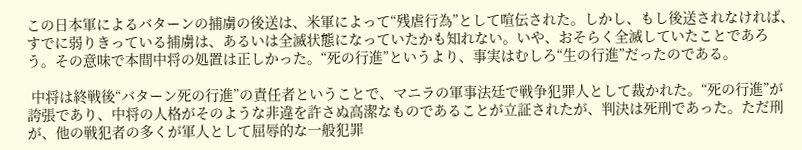この日本軍によるバターンの捕虜の後送は、米軍によって“残虐行為”として喧伝された。しかし、もし後送されなければ、すでに弱りきっている捕虜は、あるいは全滅状態になっていたかも知れない。いや、おそらく全滅していたことであろう。その意味で本間中将の処置は正しかった。“死の行進”というより、事実はむしろ“生の行進”だったのである。

 中将は終戦後“バターン死の行進”の責任者ということで、マニラの軍事法廷で戦争犯罪人として裁かれた。“死の行進”が誇張であり、中将の人格がそのような非違を許さぬ高潔なものであることが立証されたが、判決は死刑であった。ただ刑が、他の戦犯者の多くが軍人として屈辱的な一般犯罪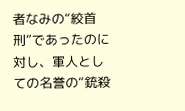者なみの“絞首刑”であったのに対し、軍人としての名誉の“銃殺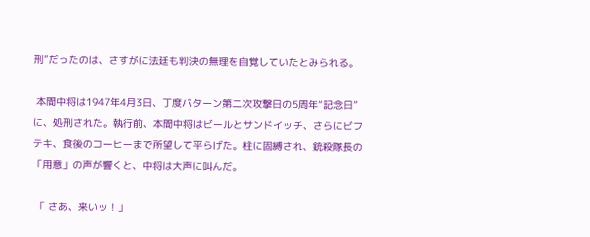刑”だったのは、さすがに法廷も判決の無理を自覚していたとみられる。

 本間中将は1947年4月3日、丁度バターン第二次攻撃日の5周年“記念日”に、処刑された。執行前、本間中将はビールとサンドイッチ、さらにビフテキ、食後のコーヒーまで所望して平らげた。柱に固縛され、銃殺隊長の「用意」の声が響くと、中将は大声に叫んだ。

 「 さあ、来いッ ! 」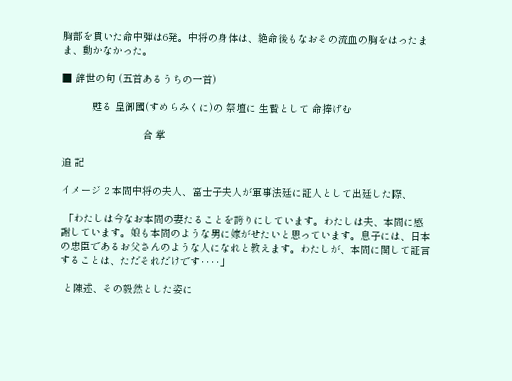胸部を貫いた命中弾は6発。中将の身体は、絶命後もなおその流血の胸をはったまま、動かなかった。

■ 辞世の句 (五首あるうちの一首)

          甦る 皇御國(すめらみくに)の 祭壇に 生贄として 命捧げむ

                           合 掌

追 記

イメージ 2 本間中将の夫人、富士子夫人が軍事法廷に証人として出廷した際、

 「わたしは今なお本間の妻たることを誇りにしています。わたしは夫、本間に感謝しています。娘も本間のような男に嫁がせたいと思っています。息子には、日本の忠臣であるお父さんのような人になれと教えます。わたしが、本間に関して証言することは、ただそれだけです‥‥」

 と陳述、その毅然とした姿に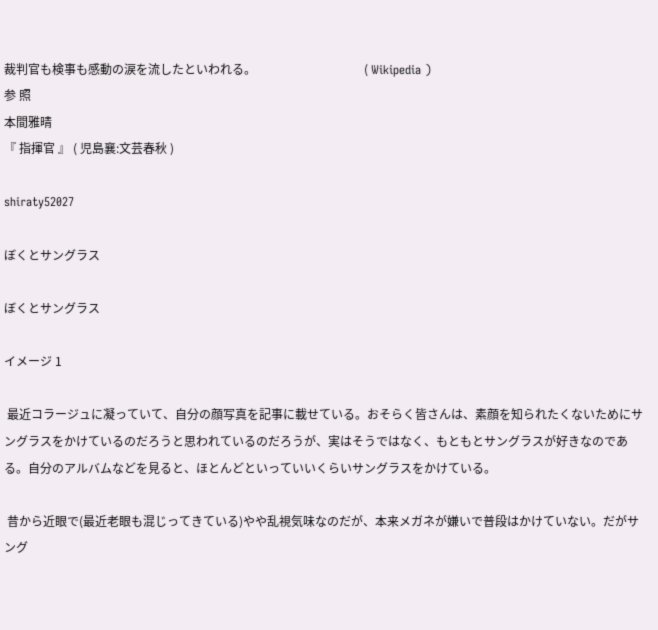裁判官も検事も感動の涙を流したといわれる。                                    ( Wikipedia )
参 照
本間雅晴
『 指揮官 』 ( 児島襄:文芸春秋 )

shiraty52027

ぼくとサングラス

ぼくとサングラス

イメージ 1

 最近コラージュに凝っていて、自分の顔写真を記事に載せている。おそらく皆さんは、素顔を知られたくないためにサングラスをかけているのだろうと思われているのだろうが、実はそうではなく、もともとサングラスが好きなのである。自分のアルバムなどを見ると、ほとんどといっていいくらいサングラスをかけている。

 昔から近眼で(最近老眼も混じってきている)やや乱視気味なのだが、本来メガネが嫌いで普段はかけていない。だがサング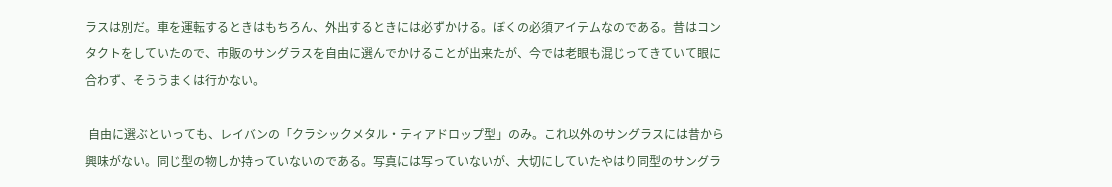ラスは別だ。車を運転するときはもちろん、外出するときには必ずかける。ぼくの必須アイテムなのである。昔はコンタクトをしていたので、市販のサングラスを自由に選んでかけることが出来たが、今では老眼も混じってきていて眼に合わず、そううまくは行かない。

 自由に選ぶといっても、レイバンの「クラシックメタル・ティアドロップ型」のみ。これ以外のサングラスには昔から興味がない。同じ型の物しか持っていないのである。写真には写っていないが、大切にしていたやはり同型のサングラ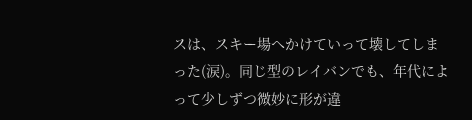スは、スキー場へかけていって壊してしまった(涙)。同じ型のレイバンでも、年代によって少しずつ微妙に形が違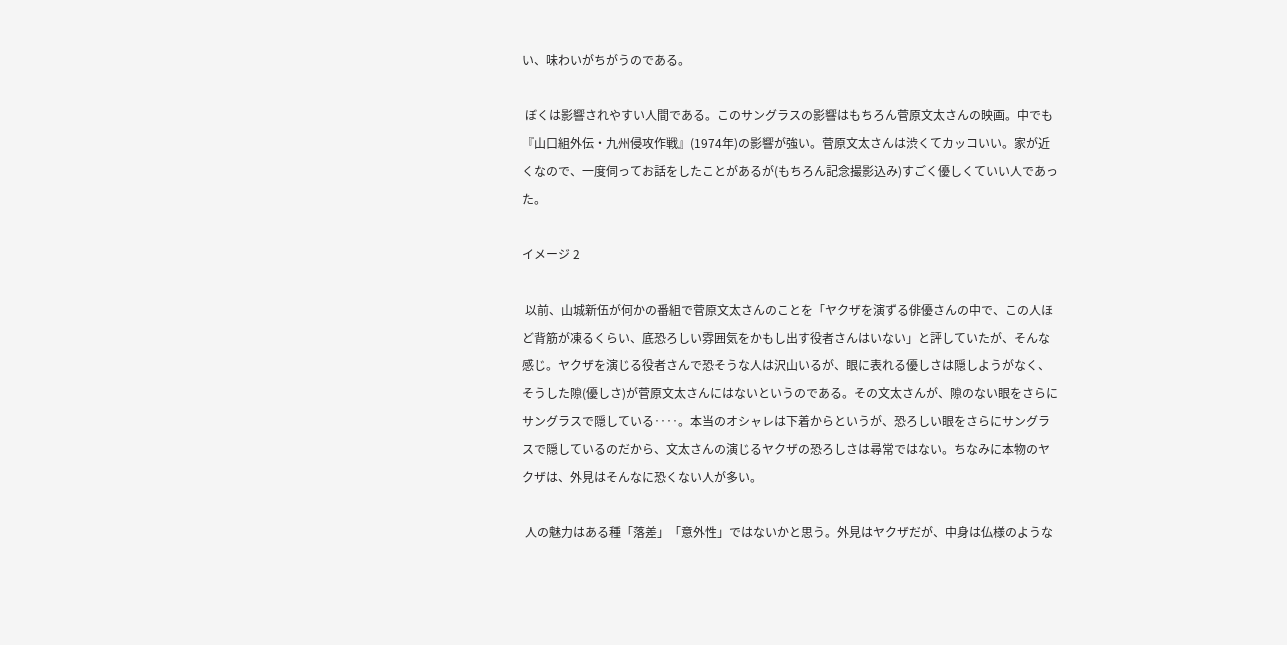い、味わいがちがうのである。

 ぼくは影響されやすい人間である。このサングラスの影響はもちろん菅原文太さんの映画。中でも『山口組外伝・九州侵攻作戦』(1974年)の影響が強い。菅原文太さんは渋くてカッコいい。家が近くなので、一度伺ってお話をしたことがあるが(もちろん記念撮影込み)すごく優しくていい人であった。

イメージ 2

 以前、山城新伍が何かの番組で菅原文太さんのことを「ヤクザを演ずる俳優さんの中で、この人ほど背筋が凍るくらい、底恐ろしい雰囲気をかもし出す役者さんはいない」と評していたが、そんな感じ。ヤクザを演じる役者さんで恐そうな人は沢山いるが、眼に表れる優しさは隠しようがなく、そうした隙(優しさ)が菅原文太さんにはないというのである。その文太さんが、隙のない眼をさらにサングラスで隠している‥‥。本当のオシャレは下着からというが、恐ろしい眼をさらにサングラスで隠しているのだから、文太さんの演じるヤクザの恐ろしさは尋常ではない。ちなみに本物のヤクザは、外見はそんなに恐くない人が多い。

 人の魅力はある種「落差」「意外性」ではないかと思う。外見はヤクザだが、中身は仏様のような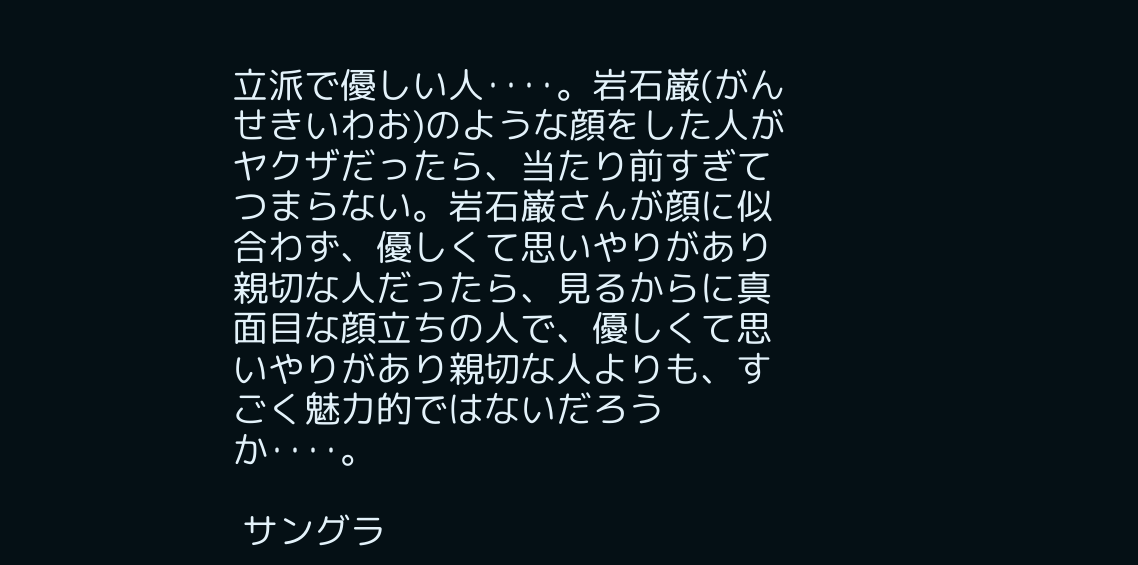立派で優しい人‥‥。岩石巌(がんせきいわお)のような顔をした人がヤクザだったら、当たり前すぎてつまらない。岩石巌さんが顔に似合わず、優しくて思いやりがあり親切な人だったら、見るからに真面目な顔立ちの人で、優しくて思いやりがあり親切な人よりも、すごく魅力的ではないだろうか‥‥。

 サングラ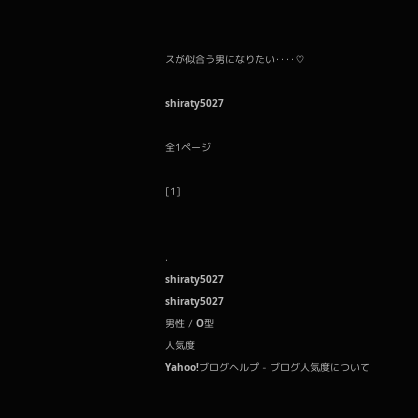スが似合う男になりたい‥‥♡

shiraty5027

全1ページ

[1]


.
shiraty5027
shiraty5027
男性 / O型
人気度
Yahoo!ブログヘルプ - ブログ人気度について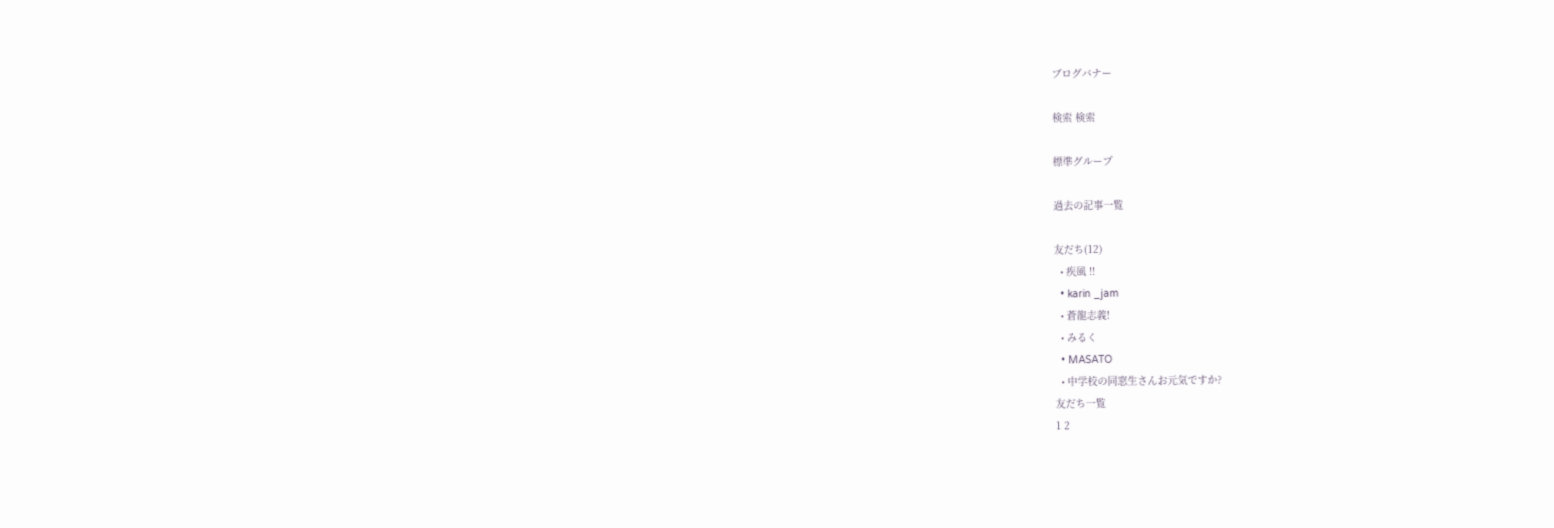ブログバナー

検索 検索

標準グループ

過去の記事一覧

友だち(12)
  • 疾風 !!
  • karin _jam
  • 蒼龍志義!
  • みるく
  • MASATO
  • 中学校の同窓生さんお元気ですか?
友だち一覧
1 2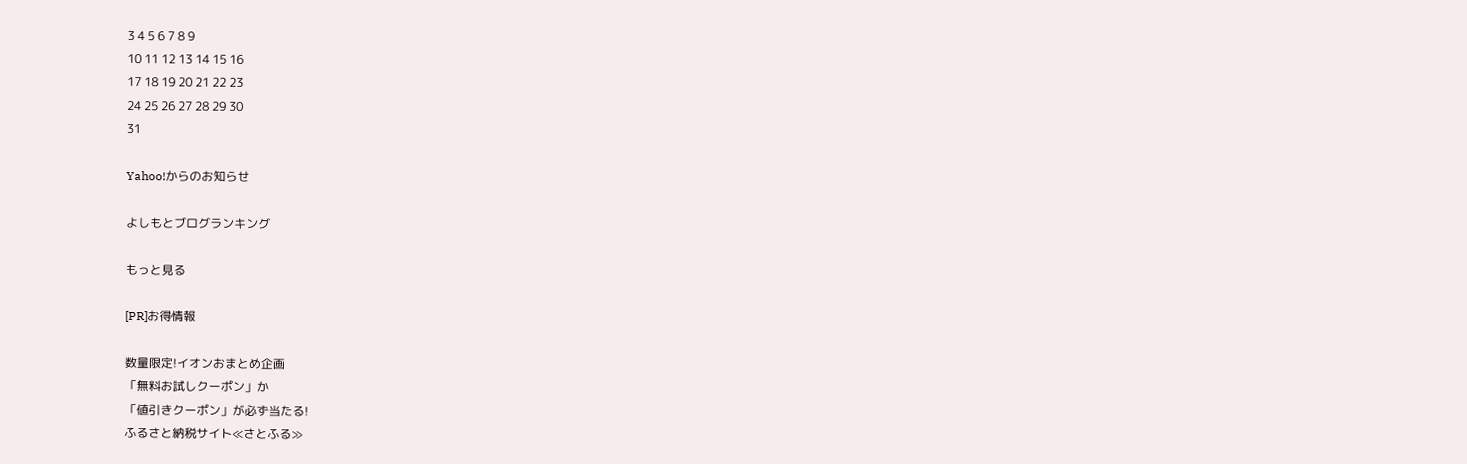3 4 5 6 7 8 9
10 11 12 13 14 15 16
17 18 19 20 21 22 23
24 25 26 27 28 29 30
31

Yahoo!からのお知らせ

よしもとブログランキング

もっと見る

[PR]お得情報

数量限定!イオンおまとめ企画
「無料お試しクーポン」か
「値引きクーポン」が必ず当たる!
ふるさと納税サイト≪さとふる≫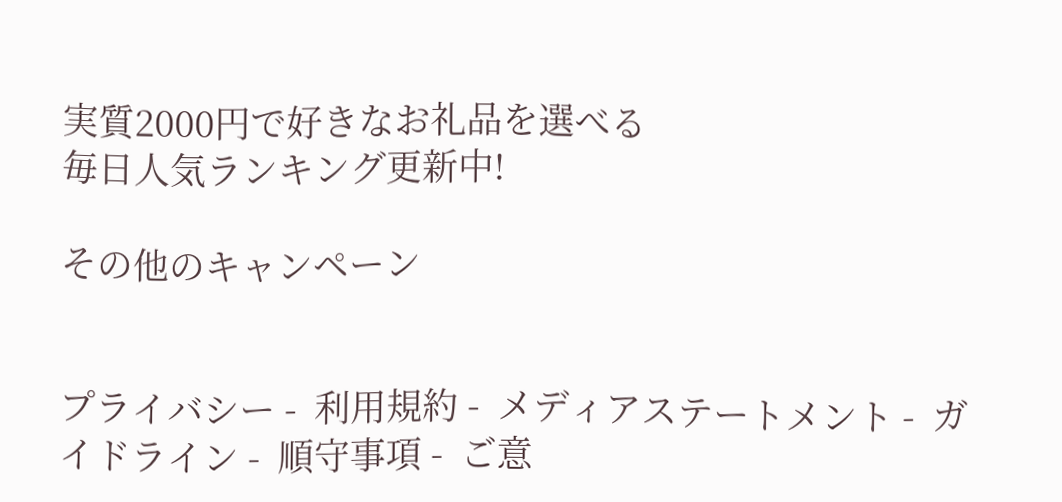実質2000円で好きなお礼品を選べる
毎日人気ランキング更新中!

その他のキャンペーン


プライバシー -  利用規約 -  メディアステートメント -  ガイドライン -  順守事項 -  ご意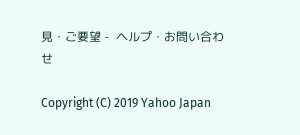見・ご要望 -  ヘルプ・お問い合わせ

Copyright (C) 2019 Yahoo Japan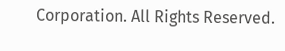Corporation. All Rights Reserved.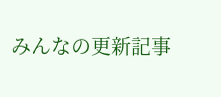みんなの更新記事